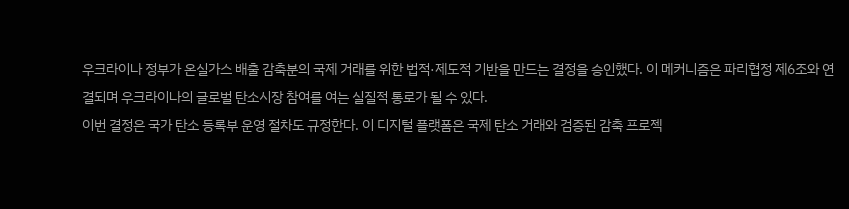우크라이나 정부가 온실가스 배출 감축분의 국제 거래를 위한 법적·제도적 기반을 만드는 결정을 승인했다. 이 메커니즘은 파리협정 제6조와 연결되며 우크라이나의 글로벌 탄소시장 참여를 여는 실질적 통로가 될 수 있다.
이번 결정은 국가 탄소 등록부 운영 절차도 규정한다. 이 디지털 플랫폼은 국제 탄소 거래와 검증된 감축 프로젝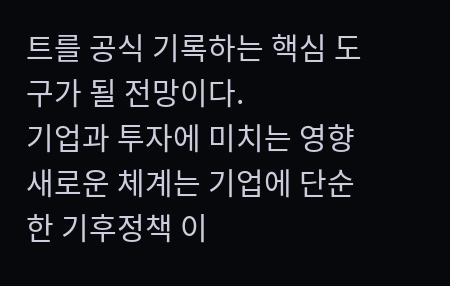트를 공식 기록하는 핵심 도구가 될 전망이다.
기업과 투자에 미치는 영향
새로운 체계는 기업에 단순한 기후정책 이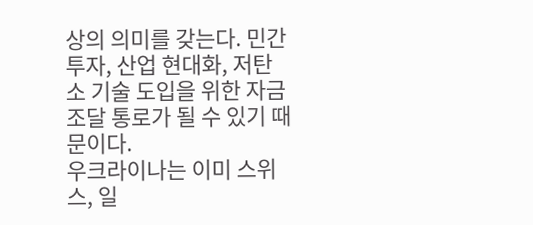상의 의미를 갖는다. 민간투자, 산업 현대화, 저탄소 기술 도입을 위한 자금 조달 통로가 될 수 있기 때문이다.
우크라이나는 이미 스위스, 일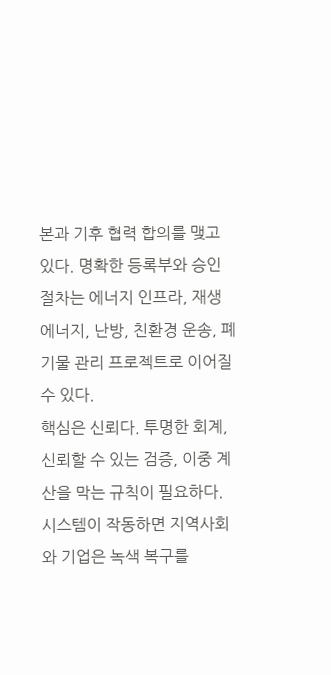본과 기후 협력 합의를 맺고 있다. 명확한 등록부와 승인 절차는 에너지 인프라, 재생에너지, 난방, 친환경 운송, 폐기물 관리 프로젝트로 이어질 수 있다.
핵심은 신뢰다. 투명한 회계, 신뢰할 수 있는 검증, 이중 계산을 막는 규칙이 필요하다. 시스템이 작동하면 지역사회와 기업은 녹색 복구를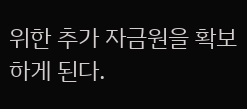위한 추가 자금원을 확보하게 된다.